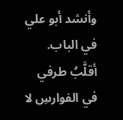وأنشد أبو علي في الباب.
أقلَّبُ طرفي في الفوارسِ لا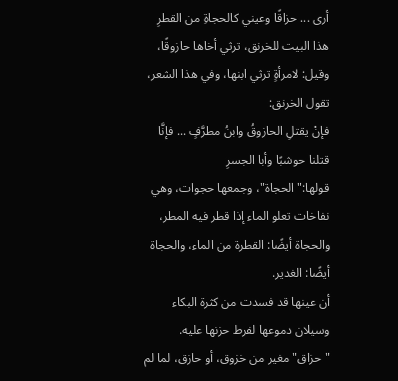أرى ... حزاقًا وعيني كالحجاةِ من القطرِ
هذا البيت للخرنق، ترثي أخاها حازوقًا، وقيل: لامرأةٍ ترثي ابنها، وفي هذا الشعر، تقول الخرنق:
فإنْ يقتلِ الحازوقُ وابنُ مطرَّفٍ ... فإنَّا قتلنا حوشبًا وأبا الجسرِ
قولها:"الحجاة"، وجمعها حجوات، وهي نفاخات تعلو الماء إذا قطر فيه المطر، والحجاة أيضًا: القطرة من الماء، والحجاة أيضًا: الغدير.
أن عينها قد فسدت من كثرة البكاء وسيلان دموعها لفرط حزنها عليه.
"حزاق"مغير من خزوق، أو حازق، لما لم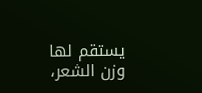يستقم لها وزن الشعر،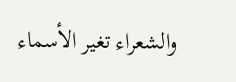والشعراء تغير الأسماء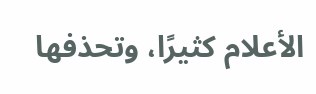الأعلام كثيرًا، وتحذفها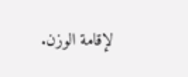لإقامة الوزن.